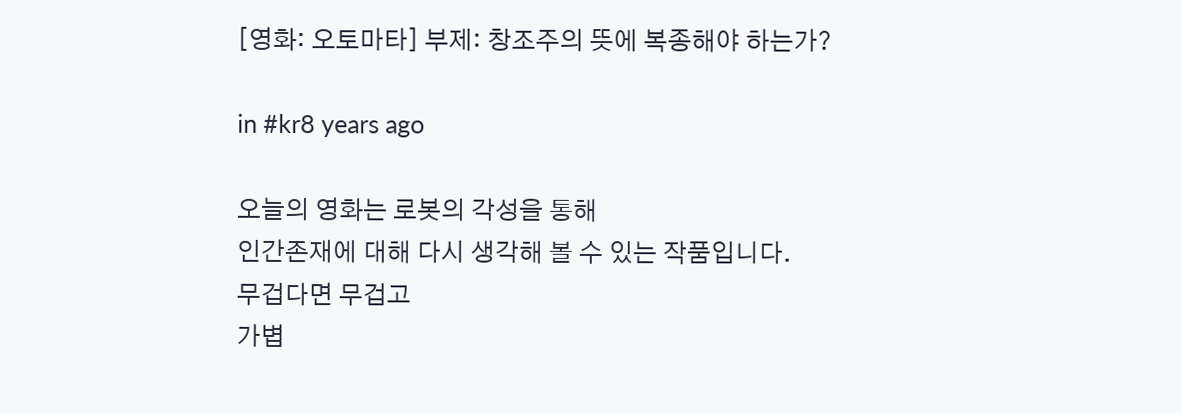[영화: 오토마타] 부제: 창조주의 뜻에 복종해야 하는가?

in #kr8 years ago

오늘의 영화는 로봇의 각성을 통해
인간존재에 대해 다시 생각해 볼 수 있는 작품입니다.
무겁다면 무겁고
가볍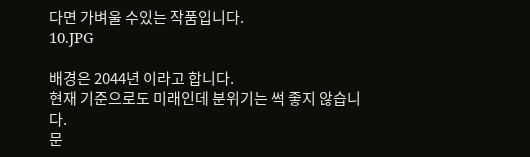다면 가벼울 수있는 작품입니다.
10.JPG

배경은 2044년 이라고 합니다.
현재 기준으로도 미래인데 분위기는 썩 좋지 않습니다.
문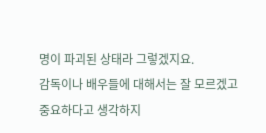명이 파괴된 상태라 그렇겠지요.
감독이나 배우들에 대해서는 잘 모르겠고
중요하다고 생각하지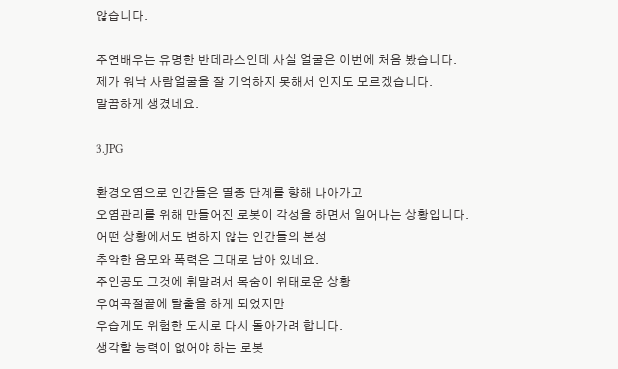않습니다.

주연배우는 유명한 반데라스인데 사실 얼굴은 이번에 처음 봤습니다.
제가 워낙 사람얼굴을 잘 기억하지 못해서 인지도 모르겠습니다.
말끔하게 생겼네요.

3.JPG

환경오염으로 인간들은 멸종 단계를 향해 나아가고
오염관리를 위해 만들어진 로봇이 각성을 하면서 일어나는 상황입니다.
어떤 상황에서도 변하지 않는 인간들의 본성
추악한 음모와 폭력은 그대로 남아 있네요.
주인공도 그것에 휘말려서 목숨이 위태로운 상황
우여곡절끝에 탈출을 하게 되었지만
우습게도 위험한 도시로 다시 돌아가려 합니다.
생각할 능력이 없어야 하는 로봇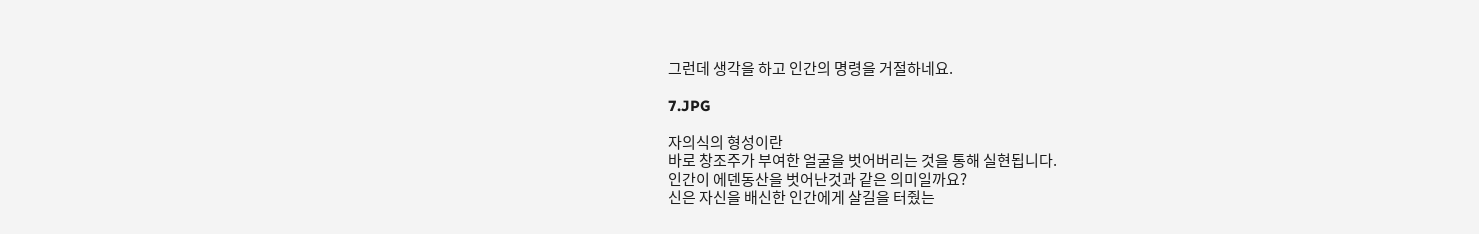그런데 생각을 하고 인간의 명령을 거절하네요.

7.JPG

자의식의 형성이란
바로 창조주가 부여한 얼굴을 벗어버리는 것을 통해 실현됩니다.
인간이 에덴동산을 벗어난것과 같은 의미일까요?
신은 자신을 배신한 인간에게 살길을 터줬는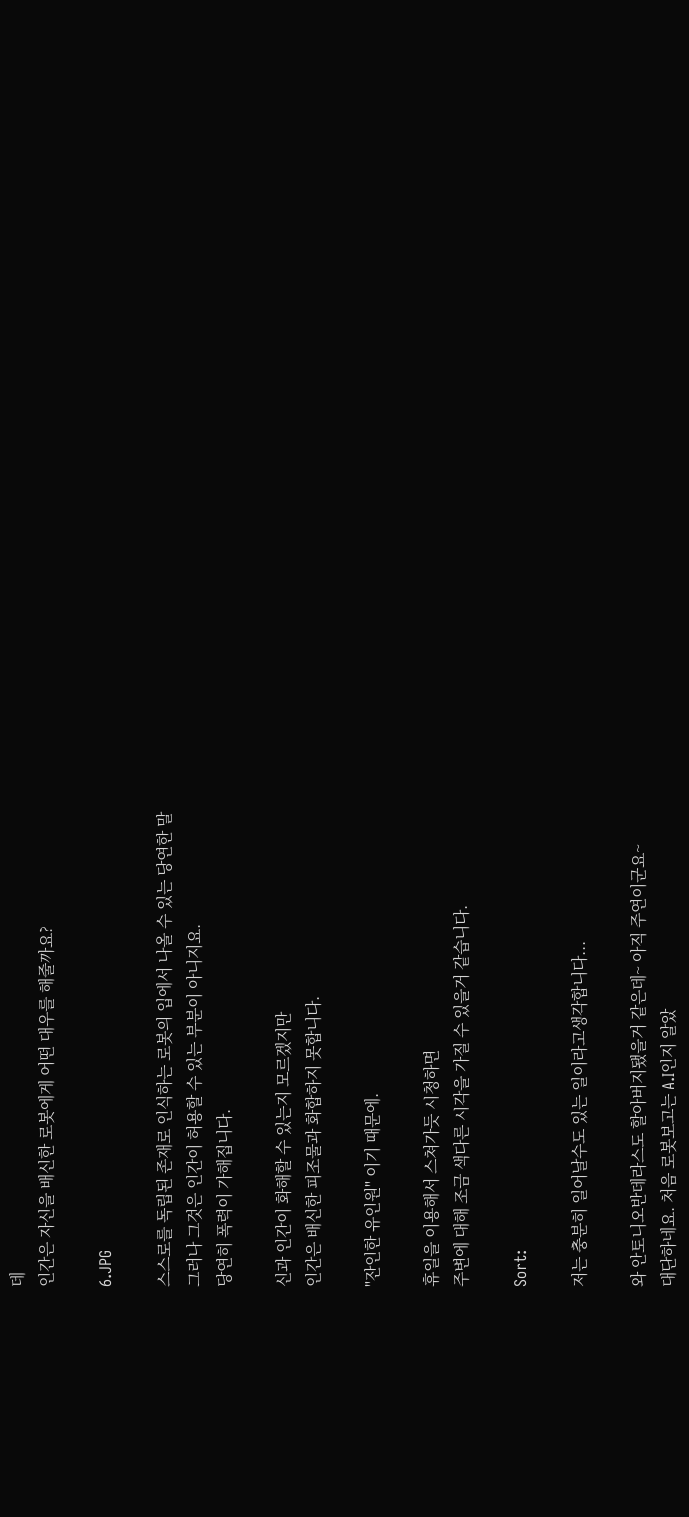데
인간은 자신을 배신한 로봇에게 어떤 대우를 해줄까요?

6.JPG

스스로를 독립된 존재로 인식하는 로봇의 입에서 나올 수 있는 당연한 말
그러나 그것은 인간이 허용할 수 있는 부분이 아니지요.
당연히 폭력이 가해집니다.

신과 인간이 화해할 수 있는지 모르겠지만
인간은 배신한 피조물과 화합하지 못합니다.

"잔인한 유인원" 이기 때문에.

휴일을 이용해서 스쳐가듯 시청하면
주변에 대해 조금 색다른 시각을 가질 수 있을거 같습니다.

Sort:

저는 충분히 일어날수도 있는 일이라고생각합니다...

와 안토니오반데라스도 할아버지됐을거 같은데~ 아직 주연이군요~
대단하네요. 처음 로봇보고는 A.I인지 알았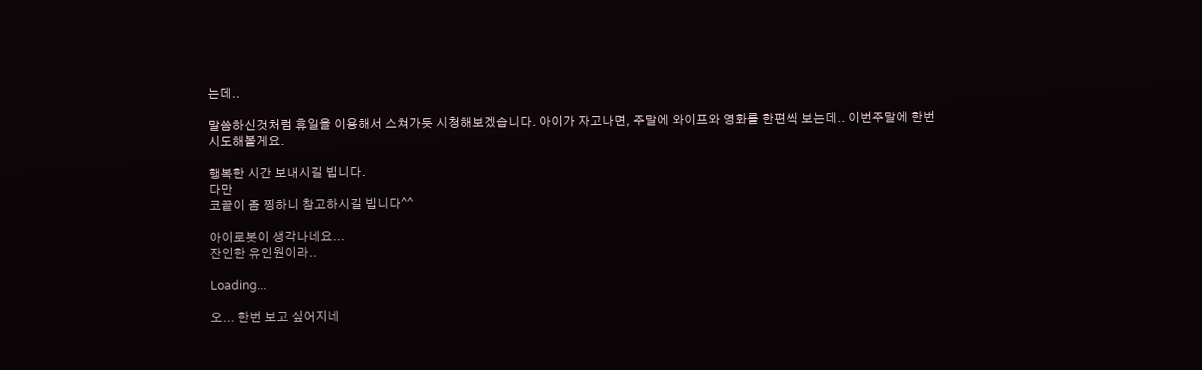는데..

말씀하신것처럼 휴일을 이용해서 스쳐가듯 시청해보겠습니다. 아이가 자고나면, 주말에 와이프와 영화를 한편씩 보는데.. 이번주말에 한번 시도해볼게요.

행복한 시간 보내시길 빕니다.
다만
코끝이 좀 찡하니 참고하시길 빕니다^^

아이로봇이 생각나네요...
잔인한 유인원이라..

Loading...

오... 한번 보고 싶어지네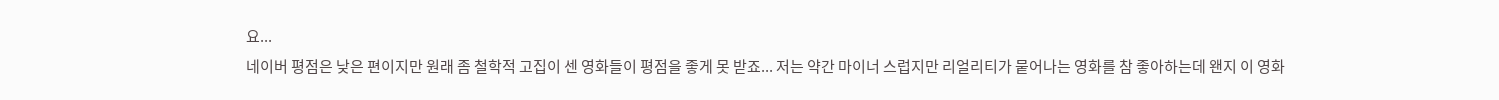요...
네이버 평점은 낮은 편이지만 원래 좀 철학적 고집이 센 영화들이 평점을 좋게 못 받죠... 저는 약간 마이너 스럽지만 리얼리티가 뭍어나는 영화를 참 좋아하는데 왠지 이 영화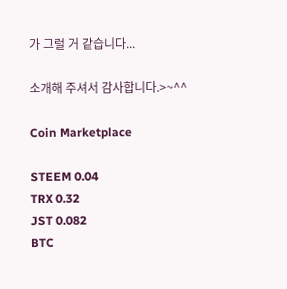가 그럴 거 같습니다...

소개해 주셔서 감사합니다.>~^^

Coin Marketplace

STEEM 0.04
TRX 0.32
JST 0.082
BTC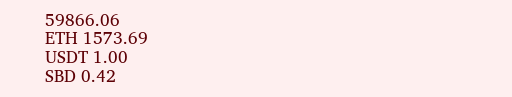59866.06
ETH 1573.69
USDT 1.00
SBD 0.42